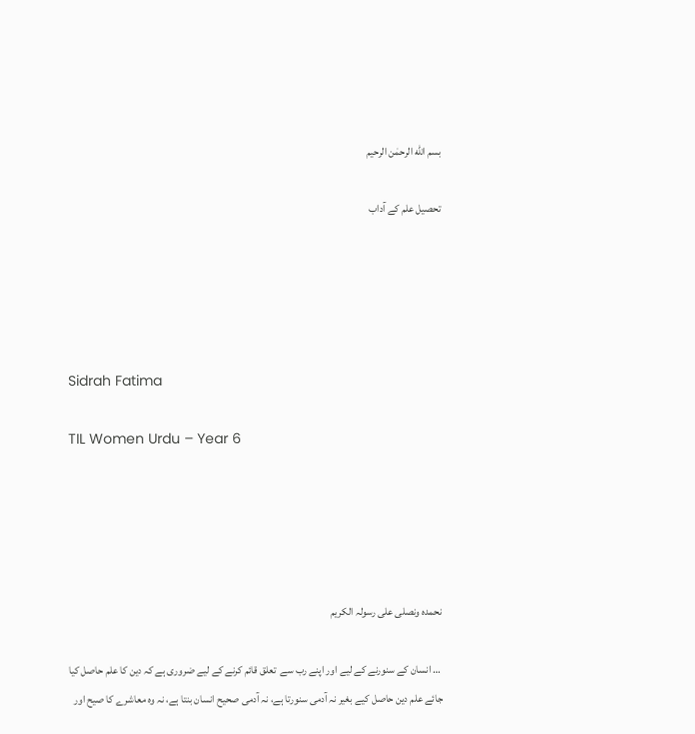بسم الله الرحمٰن الرحیم

تحصیل علم کے آداب





Sidrah Fatima

TIL Women Urdu – Year 6





نحمده ونصلی علی رسولہ الکریم

 … انسان کے سنورنے کے لیے اور اپنے رب سے  تعلق قائم کرنے کے لیے ضروری ہے کہ دین کا علم حاصل کیا جائے علم دین حاصل کیے بغیر نہ آدمی سنورتا ہے، نہ آدمی صحیح انسان بنتا ہے، نہ وہ معاشرے کا صیح اور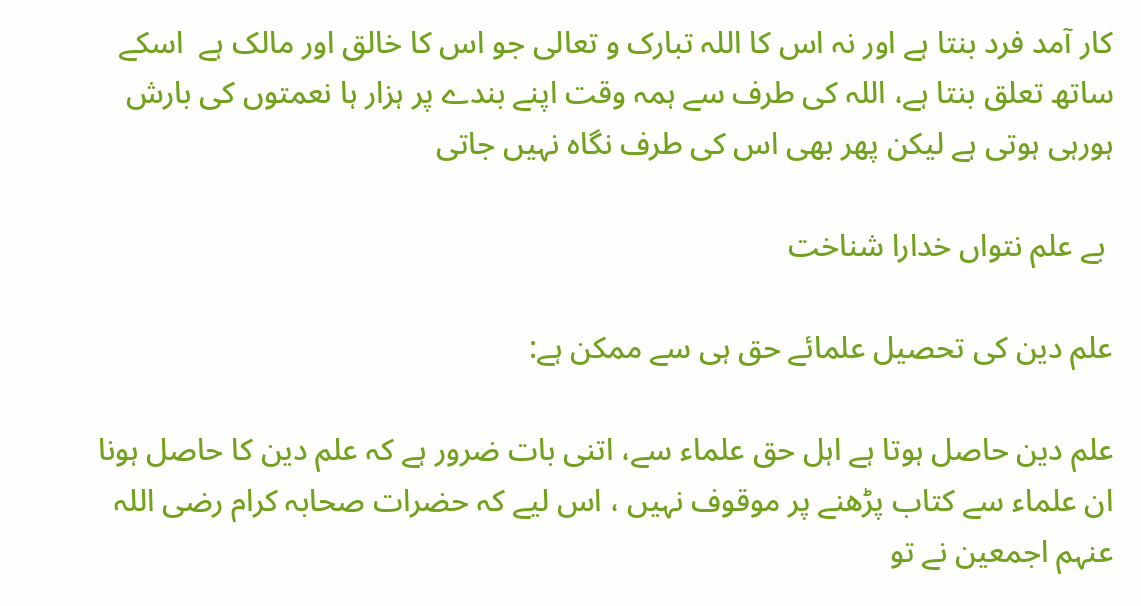کار آمد فرد بنتا ہے اور نہ اس کا اللہ تبارک و تعالی جو اس کا خالق اور مالک ہے  اسکے ساتھ تعلق بنتا ہے، اللہ کی طرف سے ہمہ وقت اپنے بندے پر ہزار ہا نعمتوں کی بارش ہورہی ہوتی ہے لیکن پھر بھی اس کی طرف نگاہ نہیں جاتی

 بے علم نتواں خدارا شناخت

علم دین کی تحصیل علمائے حق ہی سے ممکن ہے:

علم دین حاصل ہوتا ہے اہل حق علماء سے، اتنی بات ضرور ہے کہ علم دین کا حاصل ہونا ان علماء سے کتاب پڑھنے پر موقوف نہیں ، اس لیے کہ حضرات صحابہ کرام رضی اللہ عنہم اجمعین نے تو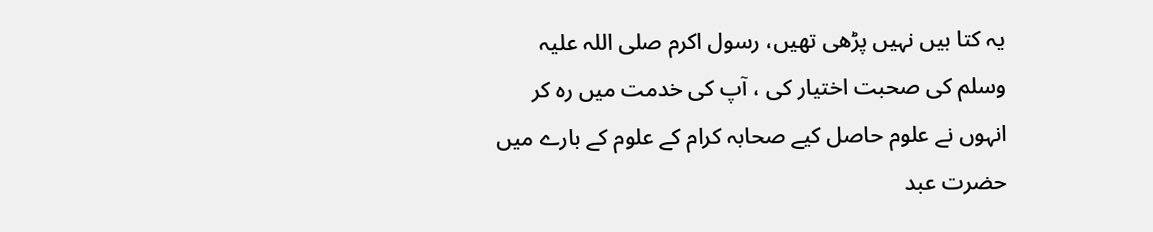یہ کتا بیں نہیں پڑھی تھیں، رسول اکرم صلی اللہ علیہ وسلم کی صحبت اختیار کی ، آپ کی خدمت میں رہ کر انہوں نے علوم حاصل کیے صحابہ کرام کے علوم کے بارے میں حضرت عبد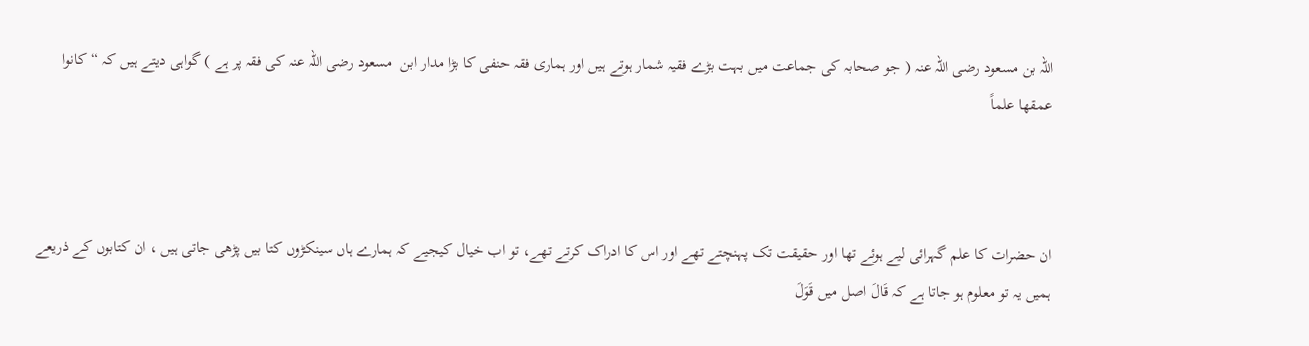اللہ بن مسعود رضی اللہ عنہ ( جو صحابہ کی جماعت میں بہت بڑے فقیہ شمار ہوتے ہیں اور ہماری فقہ حنفی کا بڑا مدار ابن  مسعود رضی اللہ عنہ کی فقہ پر ہے ) گواہی دیتے ہیں کہ “کانوا عمقها علماً



ان حضرات کا علم گہرائی لیے ہوئے تھا اور حقیقت تک پہنچتے تھے اور اس کا ادراک کرتے تھے، تو اب خیال کیجیے کہ ہمارے ہاں سینکڑوں کتا بیں پڑھی جاتی ہیں ، ان کتابوں کے ذریعے ہمیں یہ تو معلوم ہو جاتا ہے کہ قَالَ اصل میں قَوَلَ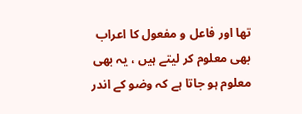تھا اور فاعل و مفعول کا اعراب بھی معلوم کر لیتے ہیں ، یہ بھی معلوم ہو جاتا ہے کہ وضو کے اندر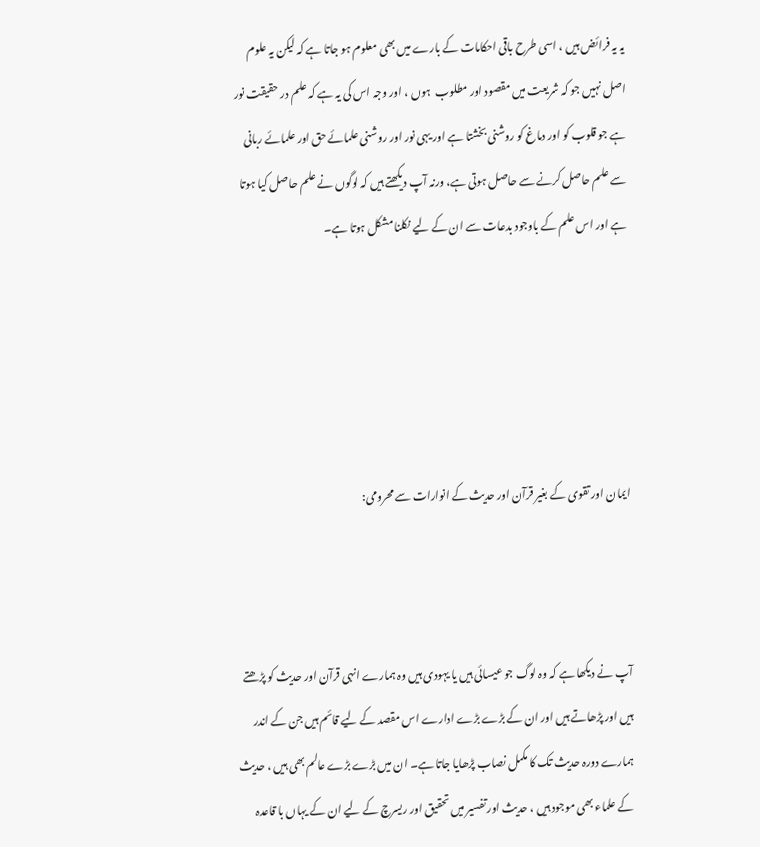یہ یہ فرائض ہیں ، اسی طرح باقی احکامات کے بارے میں بھی معلوم ہو جاتا ہے کہ لیکن یہ علوم اصل نہیں جو کہ شریعت میں مقصود اور مطلوب  ہوں ، اور وجہ اس کی یہ ہے کہ علم در حقیقت نور ہے جو قلوب کو اور دماغ کو روشنی بخشتا ہے اور یہی نور اور روشنی علمائے حق اور علمائے ربانی سے علم حاصل کرنے سے حاصل ہوتی ہے، ورنہ آپ دیکھتے ہیں کہ لوگوں نے علم حاصل کیا ہوتا ہے اور اس علم کے باوجود بدعات سے ان کے لیے نکلنا مشکل ہوتا ہے۔





ایمان اور تقوی کے بغیر قرآن اور حدیث کے انوارات سے محرومی:



آپ نے دیکھا ہے کہ وہ لوگ جو عیسائی ہیں یا یہودی ہیں وہ ہمارے انہی قرآن اور حدیث کو پڑھتے ہیں اور پڑھاتے ہیں اور ان کے بڑے بڑے ادارے اس مقصد کے لیے قائم ہیں جن کے اندر ہمارے دورہ حدیث تک کا مکمل نصاب پڑھایا جاتا ہے۔ ان میں بڑے بڑے عالم بھی ہیں ، حدیث کے علماء بھی موجود ہیں ، حدیث اور تفسیر میں تحقیق اور ریسرچ کے لیے ان کے یہاں با قاعدہ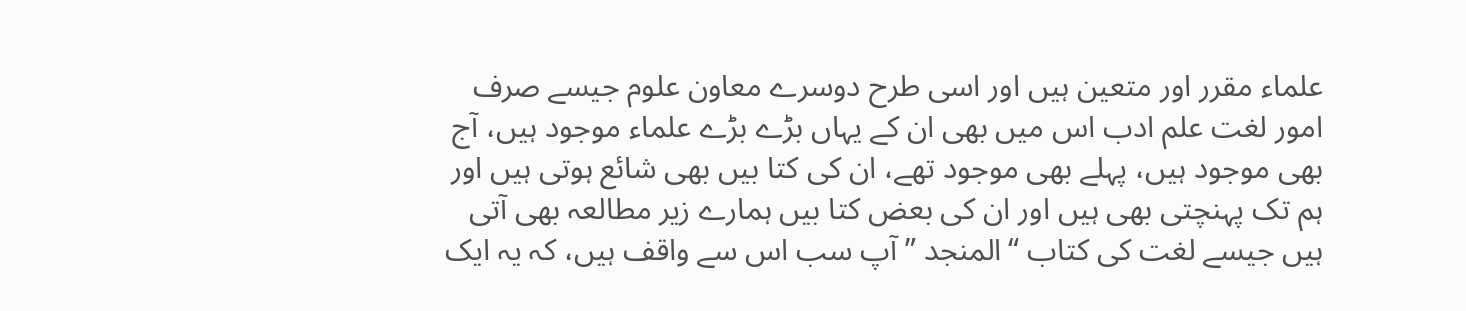علماء مقرر اور متعین ہیں اور اسی طرح دوسرے معاون علوم جیسے صرف امور لغت علم ادب اس میں بھی ان کے یہاں بڑے بڑے علماء موجود ہیں، آج بھی موجود ہیں، پہلے بھی موجود تھے، ان کی کتا بیں بھی شائع ہوتی ہیں اور ہم تک پہنچتی بھی ہیں اور ان کی بعض کتا بیں ہمارے زیر مطالعہ بھی آتی ہیں جیسے لغت کی کتاب “المنجد ” آپ سب اس سے واقف ہیں، کہ یہ ایک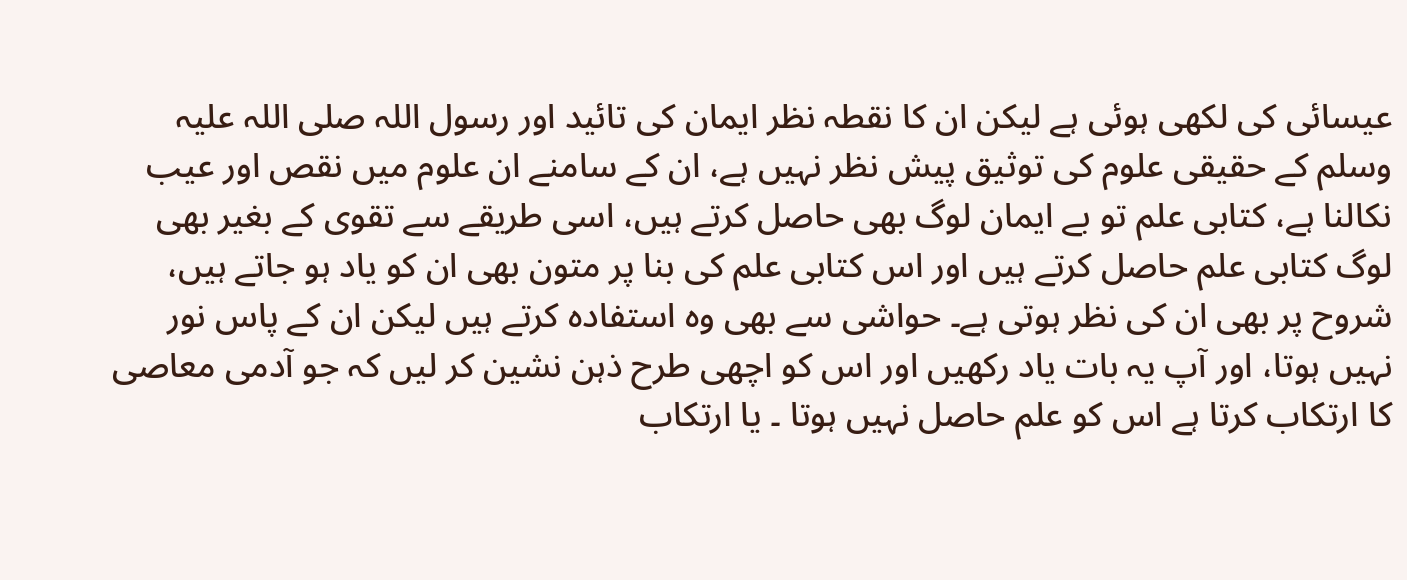عیسائی کی لکھی ہوئی ہے لیکن ان کا نقطہ نظر ایمان کی تائید اور رسول اللہ صلی اللہ علیہ وسلم کے حقیقی علوم کی توثیق پیش نظر نہیں ہے، ان کے سامنے ان علوم میں نقص اور عیب نکالنا ہے، کتابی علم تو بے ایمان لوگ بھی حاصل کرتے ہیں، اسی طریقے سے تقوی کے بغیر بھی لوگ کتابی علم حاصل کرتے ہیں اور اس کتابی علم کی بنا پر متون بھی ان کو یاد ہو جاتے ہیں، شروح پر بھی ان کی نظر ہوتی ہے۔ حواشی سے بھی وہ استفادہ کرتے ہیں لیکن ان کے پاس نور نہیں ہوتا، اور آپ یہ بات یاد رکھیں اور اس کو اچھی طرح ذہن نشین کر لیں کہ جو آدمی معاصی کا ارتکاب کرتا ہے اس کو علم حاصل نہیں ہوتا ۔ یا ارتکاب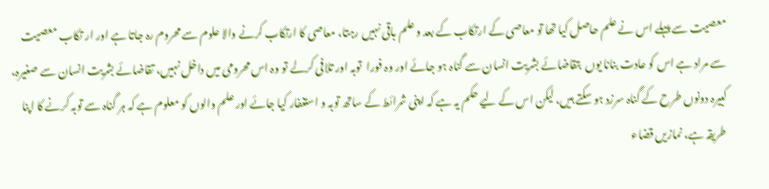معصیت سے پہلے اس نے علم حاصل کیا تھا تو معاصی کے ارتکاب کے بعد و علم باقی نہیں رہتا، معاصی کا ارتکاب کرنے والا علوم سے محروم رہ جاتا ہے اور ار تکاب معصیت سے مراد ہے اس کو عادت بنانا یوں  بتقاضائے بشریت انسان سے گناہ ہو جائے اور وہ فورا  توبہ اور تلافی کرلے تو وہ اس محرومی میں داخل نہیں، تقاضائے بشریت انسان سے صغیرہ، کبیرہ دونوں طرح کے گناہ سرزد ہو سکتے ہیں، لیکن اس کے لیے حکم یہ ہے کہ اپنی شرائط کے ساتھ توبہ و استغفار کیا جائے اور علم والوں کو معلوم ہے کہ ہر گناہ سے توبہ کرنے کا اپنا طریقہ ہے، نمازیں قضاء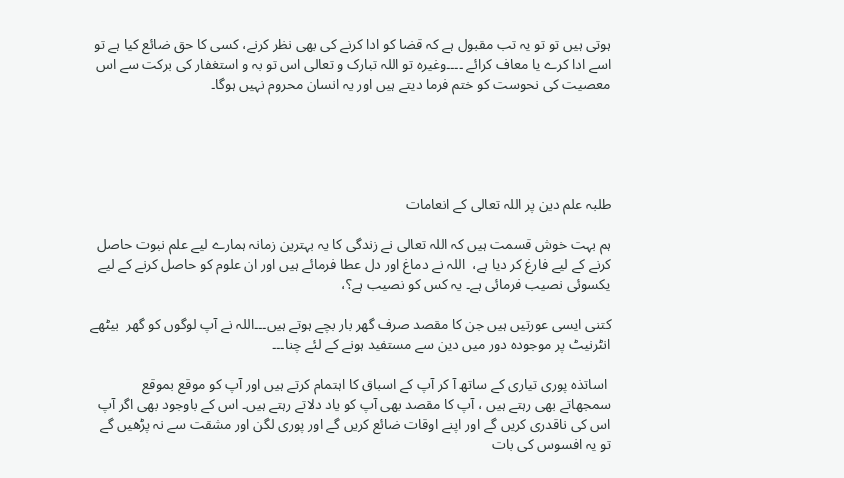ہوتی ہیں تو تو یہ تب مقبول ہے کہ قضا کو ادا کرنے کی بھی نظر کرنے، کسی کا حق ضائع کیا ہے تو اسے ادا کرے یا معاف کرائے ۔۔۔۔وغیرہ تو اللہ تبارک و تعالی اس تو بہ و استغفار کی برکت سے اس معصیت کی نحوست کو ختم فرما دیتے ہیں اور یہ انسان محروم نہیں ہوگا۔





طلبہ علم دین پر اللہ تعالی کے انعامات

ہم بہت خوش قسمت ہیں کہ اللہ تعالی نے زندگی کا یہ بہترین زمانہ ہمارے لیے علم نبوت حاصل کرنے کے لیے فارغ کر دیا ہے،  اللہ نے دماغ اور دل عطا فرمائے ہیں اور ان علوم کو حاصل کرنے کے لیے یکسوئی نصیب فرمائی ہے۔ یہ کس کو نصیب ہے؟،

کتنی ایسی عورتیں ہیں جن کا مقصد صرف گھر بار بچے ہوتے ہیں۔۔۔اللہ نے آپ لوگوں کو گھر  بیٹھے انٹرنیٹ پر موجودہ دور میں دین سے مستفید ہونے کے لئے چنا۔۔۔

 اساتذہ پوری تیاری کے ساتھ آ کر آپ کے اسباق کا اہتمام کرتے ہیں اور آپ کو موقع بموقع سمجھاتے بھی رہتے ہیں ، آپ کا مقصد بھی آپ کو یاد دلاتے رہتے ہیں۔ اس کے باوجود بھی اگر آپ اس کی ناقدری کریں گے اور اپنے اوقات ضائع کریں گے اور پوری لگن اور مشقت سے نہ پڑھیں گے تو یہ افسوس کی بات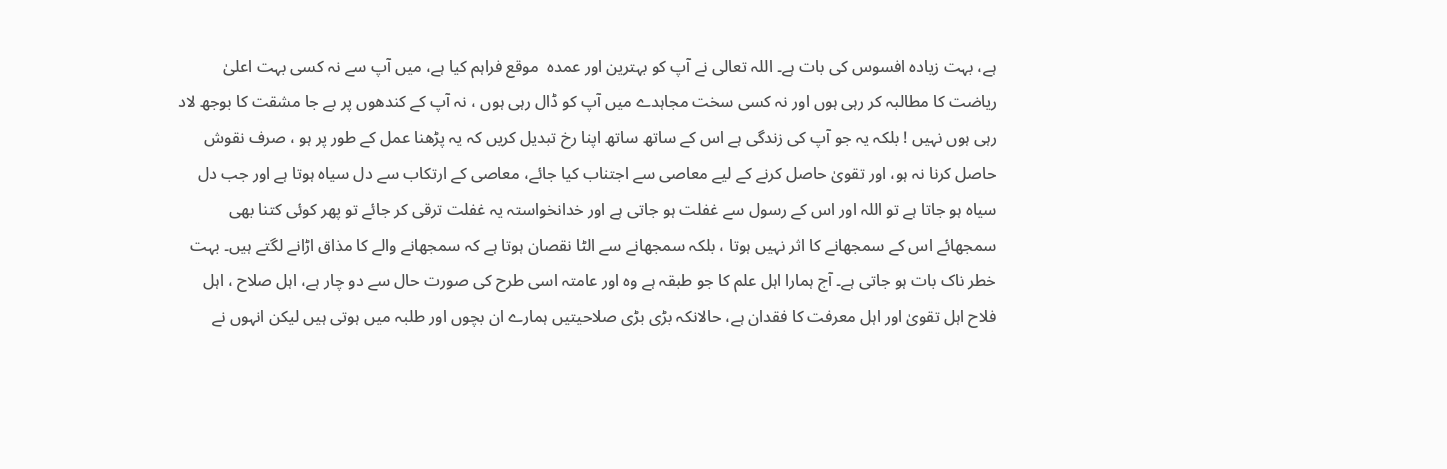ہے، بہت زیادہ افسوس کی بات ہے۔ اللہ تعالی نے آپ کو بہترین اور عمدہ  موقع فراہم کیا ہے، میں آپ سے نہ کسی بہت اعلیٰ ریاضت کا مطالبہ کر رہی ہوں اور نہ کسی سخت مجاہدے میں آپ کو ڈال رہی ہوں ، نہ آپ کے کندھوں پر بے جا مشقت کا بوجھ لاد رہی ہوں نہیں ! بلکہ یہ جو آپ کی زندگی ہے اس کے ساتھ ساتھ اپنا رخ تبدیل کریں کہ یہ پڑھنا عمل کے طور پر ہو ، صرف نقوش حاصل کرنا نہ ہو، اور تقویٰ حاصل کرنے کے لیے معاصی سے اجتناب کیا جائے، معاصی کے ارتکاب سے دل سیاہ ہوتا ہے اور جب دل سیاہ ہو جاتا ہے تو اللہ اور اس کے رسول سے غفلت ہو جاتی ہے اور خدانخواستہ یہ غفلت ترقی کر جائے تو پھر کوئی کتنا بھی سمجھائے اس کے سمجھانے کا اثر نہیں ہوتا ، بلکہ سمجھانے سے الٹا نقصان ہوتا ہے کہ سمجھانے والے کا مذاق اڑانے لگتے ہیں۔ بہت خطر ناک بات ہو جاتی ہے۔ آج ہمارا اہل علم کا جو طبقہ ہے وہ اور عامتہ اسی طرح کی صورت حال سے دو چار ہے، اہل صلاح ، اہل فلاح اہل تقویٰ اور اہل معرفت کا فقدان ہے، حالانکہ بڑی بڑی صلاحیتیں ہمارے ان بچوں اور طلبہ میں ہوتی ہیں لیکن انہوں نے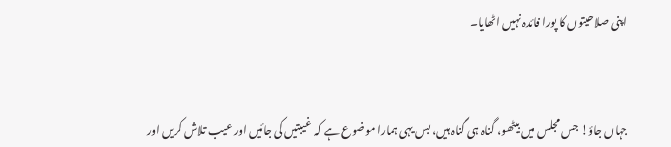اپنی صلاحیتوں کا پورا فائدہ نہیں اٹھایا۔



جہاں جاؤ! جس مجلس میں بیٹھو، گناہ ہی گناہ ہیں، بس یہی ہمارا موضوع ہے کہ  غیبتیں کی جائیں اور عیب تلاش کریں اور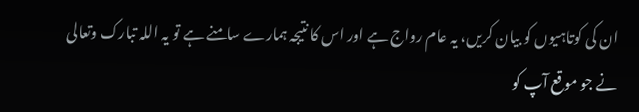ان کی کوتاہیوں کو بیان کریں، یہ عام رواج ہے اور اس کا نتیجہ ہمارے سامنے ہے تو یہ اللہ تبارک وتعالی نے جو موقع آپ کو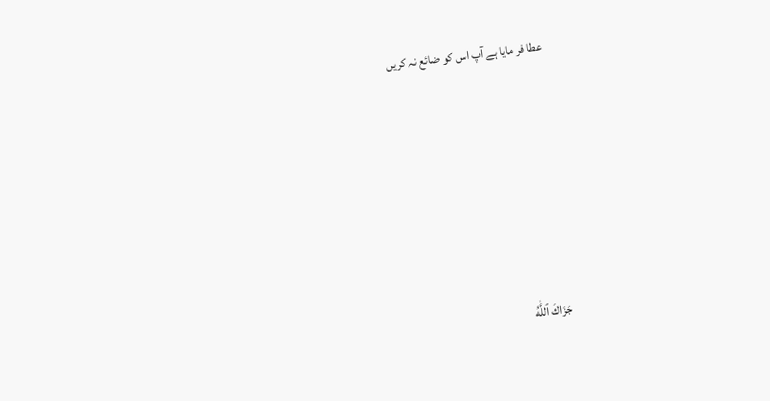عطا فر مایا ہے آپ اس کو ضائع نہ کریں







جَزَاكَ ٱللَّٰهُ